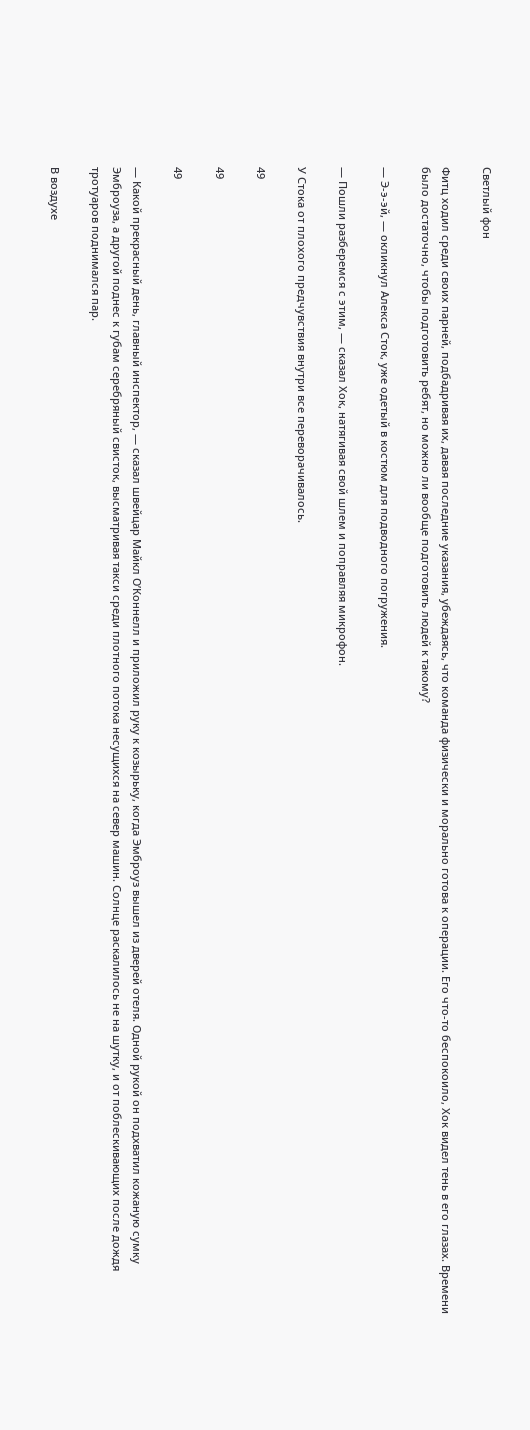Светлый фон

Фитц ходил среди своих парней, подбадривая их, давая последние указания, убеждаясь, что команда физически и морально готова к операции. Его что-то беспокоило, Хок видел тень в его глазах. Времени было достаточно, чтобы подготовить ребят, но можно ли вообще подготовить людей к такому?

— Э-э-эй, — окликнул Алекса Сток, уже одетый в костюм для подводного погружения.

— Пошли разберемся с этим, — сказал Хок, натягивая свой шлем и поправляя микрофон.

У Стока от плохого предчувствия внутри все переворачивалось.

49

49

49

— Какой прекрасный день, главный инспектор, — сказал швейцар Майкл О’Коннелл и приложил руку к козырьку, когда Эмброуз вышел из дверей отеля. Одной рукой он подхватил кожаную сумку Эмброуза, а другой поднес к губам серебряный свисток, высматривая такси среди плотного потока несущихся на север машин. Солнце раскалилось не на шутку, и от поблескивающих после дождя тротуаров поднимался пар.

В воздухе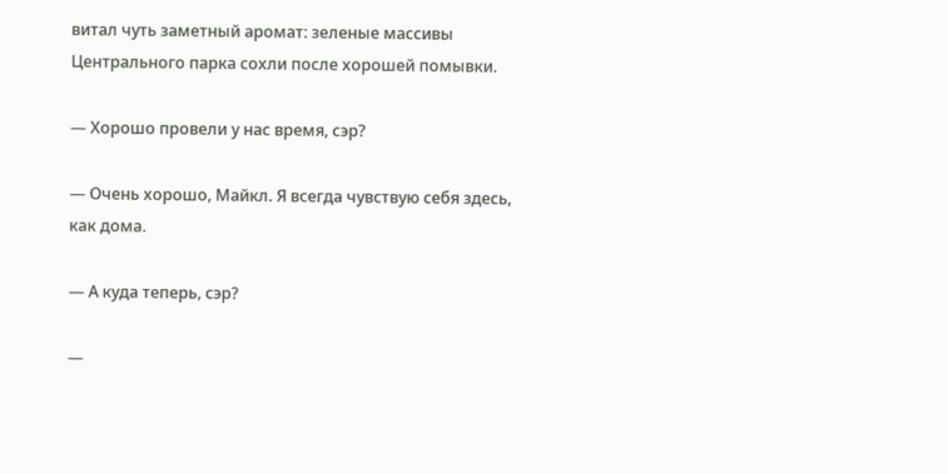витал чуть заметный аромат: зеленые массивы Центрального парка сохли после хорошей помывки.

— Хорошо провели у нас время, сэр?

— Очень хорошо, Майкл. Я всегда чувствую себя здесь, как дома.

— А куда теперь, сэр?

—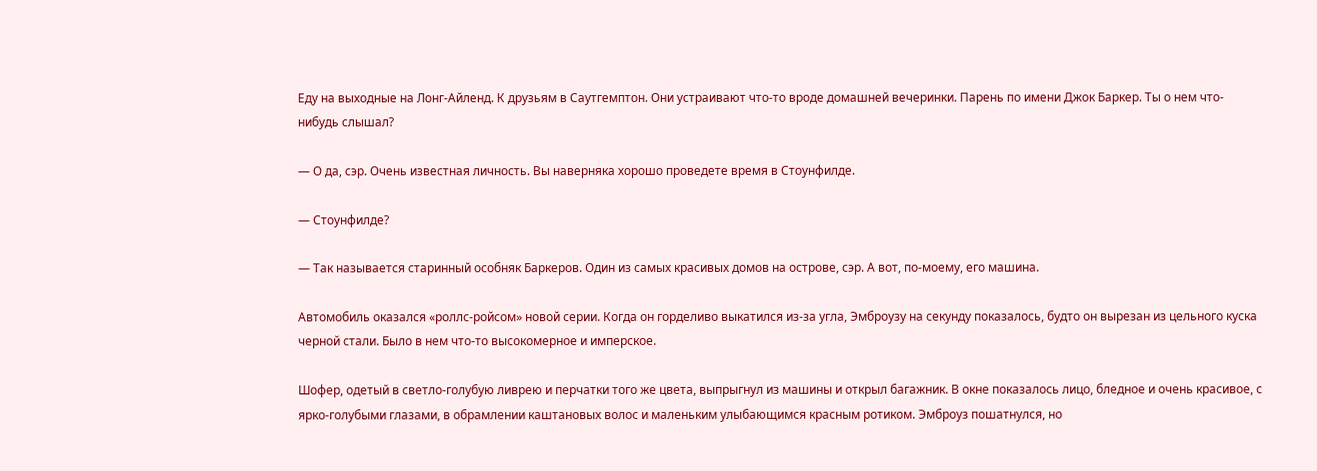Еду на выходные на Лонг-Айленд. К друзьям в Саутгемптон. Они устраивают что-то вроде домашней вечеринки. Парень по имени Джок Баркер. Ты о нем что-нибудь слышал?

— О да, сэр. Очень известная личность. Вы наверняка хорошо проведете время в Стоунфилде.

— Стоунфилде?

— Так называется старинный особняк Баркеров. Один из самых красивых домов на острове, сэр. А вот, по-моему, его машина.

Автомобиль оказался «роллс-ройсом» новой серии. Когда он горделиво выкатился из-за угла, Эмброузу на секунду показалось, будто он вырезан из цельного куска черной стали. Было в нем что-то высокомерное и имперское.

Шофер, одетый в светло-голубую ливрею и перчатки того же цвета, выпрыгнул из машины и открыл багажник. В окне показалось лицо, бледное и очень красивое, с ярко-голубыми глазами, в обрамлении каштановых волос и маленьким улыбающимся красным ротиком. Эмброуз пошатнулся, но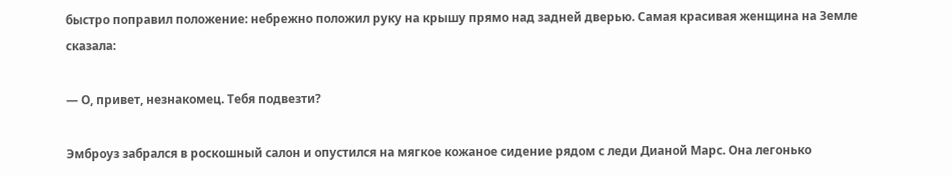быстро поправил положение: небрежно положил руку на крышу прямо над задней дверью. Самая красивая женщина на Земле сказала:

— О, привет, незнакомец. Тебя подвезти?

Эмброуз забрался в роскошный салон и опустился на мягкое кожаное сидение рядом с леди Дианой Марс. Она легонько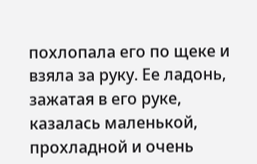похлопала его по щеке и взяла за руку. Ее ладонь, зажатая в его руке, казалась маленькой, прохладной и очень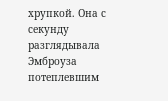хрупкой. Она с секунду разглядывала Эмброуза потеплевшим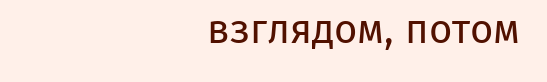взглядом, потом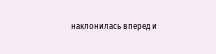наклонилась вперед и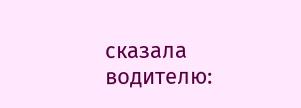сказала водителю: